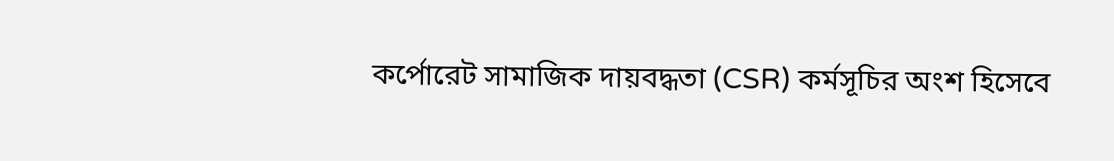কর্পোরেট সামাজিক দায়বদ্ধতা (CSR) কর্মসূচির অংশ হিসেবে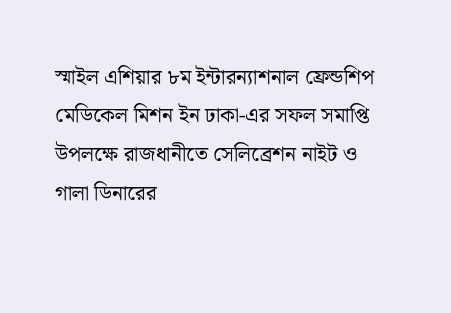স্মাইল এশিয়ার ৮ম ইন্টারন্যাশনাল ফ্রেন্ডশিপ মেডিকেল মিশন ইন ঢাকা-এর সফল সমাপ্তি উপলক্ষে রাজধানীতে সেলিব্রেশন নাইট ও গালা ডিনারের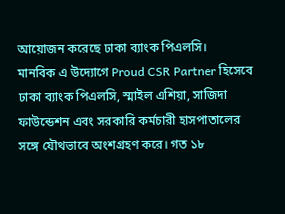আয়োজন করেছে ঢাকা ব্যাংক পিএলসি।
মানবিক এ উদ্যোগে Proud CSR Partner হিসেবে ঢাকা ব্যাংক পিএলসি, স্মাইল এশিয়া, সাজিদা ফাউন্ডেশন এবং সরকারি কর্মচারী হাসপাতালের সঙ্গে যৌথভাবে অংশগ্রহণ করে। গত ১৮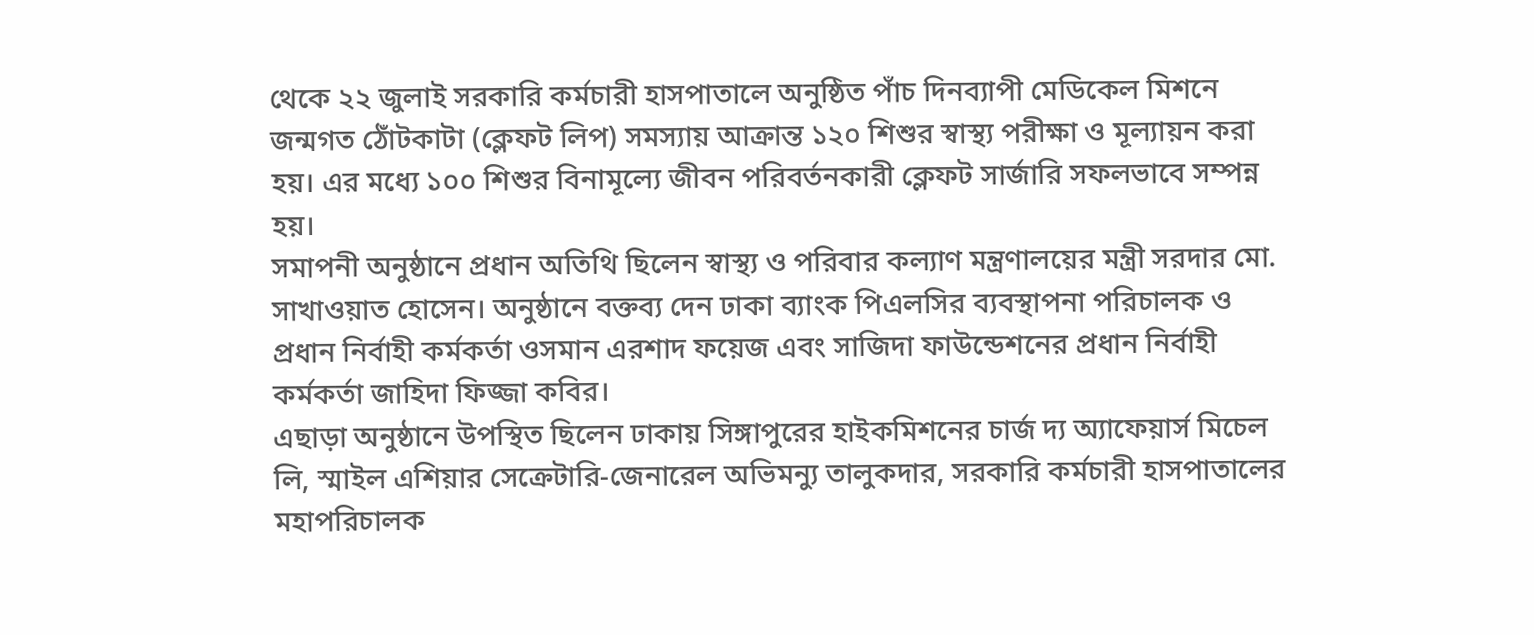থেকে ২২ জুলাই সরকারি কর্মচারী হাসপাতালে অনুষ্ঠিত পাঁচ দিনব্যাপী মেডিকেল মিশনে জন্মগত ঠোঁটকাটা (ক্লেফট লিপ) সমস্যায় আক্রান্ত ১২০ শিশুর স্বাস্থ্য পরীক্ষা ও মূল্যায়ন করা হয়। এর মধ্যে ১০০ শিশুর বিনামূল্যে জীবন পরিবর্তনকারী ক্লেফট সার্জারি সফলভাবে সম্পন্ন হয়।
সমাপনী অনুষ্ঠানে প্রধান অতিথি ছিলেন স্বাস্থ্য ও পরিবার কল্যাণ মন্ত্রণালয়ের মন্ত্রী সরদার মো. সাখাওয়াত হোসেন। অনুষ্ঠানে বক্তব্য দেন ঢাকা ব্যাংক পিএলসির ব্যবস্থাপনা পরিচালক ও প্রধান নির্বাহী কর্মকর্তা ওসমান এরশাদ ফয়েজ এবং সাজিদা ফাউন্ডেশনের প্রধান নির্বাহী কর্মকর্তা জাহিদা ফিজ্জা কবির।
এছাড়া অনুষ্ঠানে উপস্থিত ছিলেন ঢাকায় সিঙ্গাপুরের হাইকমিশনের চার্জ দ্য অ্যাফেয়ার্স মিচেল লি, স্মাইল এশিয়ার সেক্রেটারি-জেনারেল অভিমন্যু তালুকদার, সরকারি কর্মচারী হাসপাতালের মহাপরিচালক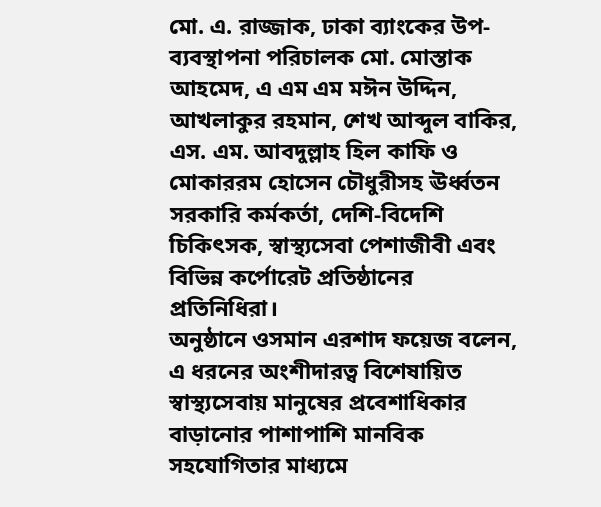মো. এ. রাজ্জাক, ঢাকা ব্যাংকের উপ-ব্যবস্থাপনা পরিচালক মো. মোস্তাক আহমেদ, এ এম এম মঈন উদ্দিন, আখলাকুর রহমান, শেখ আব্দুল বাকির, এস. এম. আবদুল্লাহ হিল কাফি ও মোকাররম হোসেন চৌধুরীসহ ঊর্ধ্বতন সরকারি কর্মকর্তা, দেশি-বিদেশি চিকিৎসক, স্বাস্থ্যসেবা পেশাজীবী এবং বিভিন্ন কর্পোরেট প্রতিষ্ঠানের প্রতিনিধিরা।
অনুষ্ঠানে ওসমান এরশাদ ফয়েজ বলেন, এ ধরনের অংশীদারত্ব বিশেষায়িত স্বাস্থ্যসেবায় মানুষের প্রবেশাধিকার বাড়ানোর পাশাপাশি মানবিক সহযোগিতার মাধ্যমে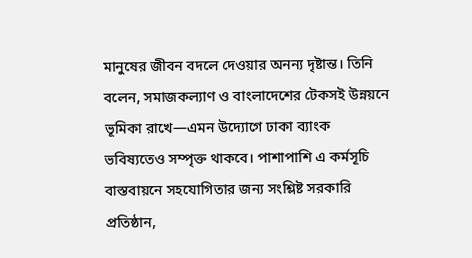মানুষের জীবন বদলে দেওয়ার অনন্য দৃষ্টান্ত। তিনি বলেন, সমাজকল্যাণ ও বাংলাদেশের টেকসই উন্নয়নে ভূমিকা রাখে—এমন উদ্যোগে ঢাকা ব্যাংক ভবিষ্যতেও সম্পৃক্ত থাকবে। পাশাপাশি এ কর্মসূচি বাস্তবায়নে সহযোগিতার জন্য সংশ্লিষ্ট সরকারি প্রতিষ্ঠান,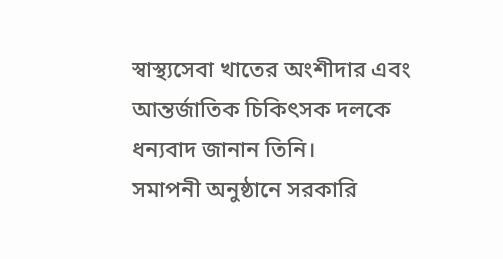স্বাস্থ্যসেবা খাতের অংশীদার এবং আন্তর্জাতিক চিকিৎসক দলকে ধন্যবাদ জানান তিনি।
সমাপনী অনুষ্ঠানে সরকারি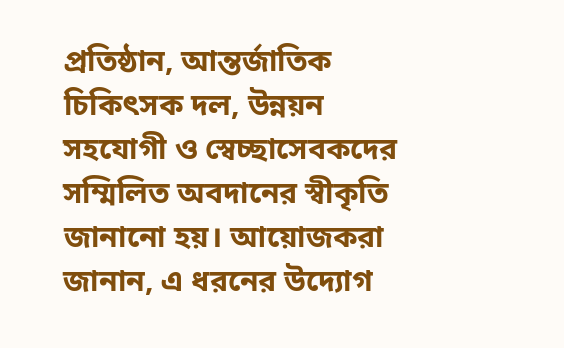প্রতিষ্ঠান, আন্তর্জাতিক চিকিৎসক দল, উন্নয়ন সহযোগী ও স্বেচ্ছাসেবকদের সম্মিলিত অবদানের স্বীকৃতি জানানো হয়। আয়োজকরা জানান, এ ধরনের উদ্যোগ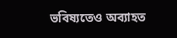ভবিষ্যতেও অব্যাহত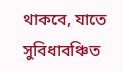থাকবে, যাতে সুবিধাবঞ্চিত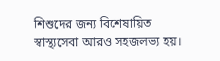শিশুদের জন্য বিশেষায়িত স্বাস্থ্যসেবা আরও সহজলভ্য হয়।